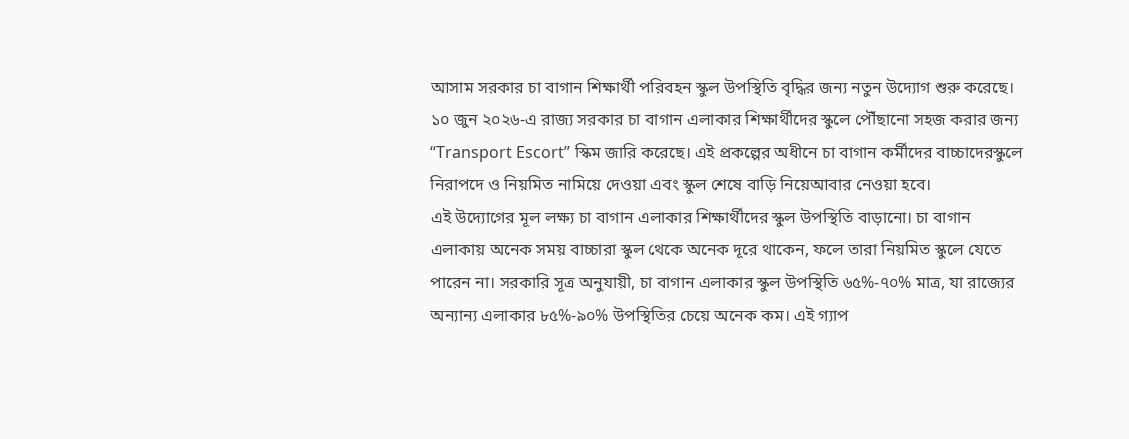আসাম সরকার চা বাগান শিক্ষার্থী পরিবহন স্কুল উপস্থিতি বৃদ্ধির জন্য নতুন উদ্যোগ শুরু করেছে। ১০ জুন ২০২৬-এ রাজ্য সরকার চা বাগান এলাকার শিক্ষার্থীদের স্কুলে পৌঁছানো সহজ করার জন্য “Transport Escort” স্কিম জারি করেছে। এই প্রকল্পের অধীনে চা বাগান কর্মীদের বাচ্চাদেরস্কুলে নিরাপদে ও নিয়মিত নামিয়ে দেওয়া এবং স্কুল শেষে বাড়ি নিয়েআবার নেওয়া হবে।
এই উদ্যোগের মূল লক্ষ্য চা বাগান এলাকার শিক্ষার্থীদের স্কুল উপস্থিতি বাড়ানো। চা বাগান এলাকায় অনেক সময় বাচ্চারা স্কুল থেকে অনেক দূরে থাকেন, ফলে তারা নিয়মিত স্কুলে যেতে পারেন না। সরকারি সূত্র অনুযায়ী, চা বাগান এলাকার স্কুল উপস্থিতি ৬৫%-৭০% মাত্র, যা রাজ্যের অন্যান্য এলাকার ৮৫%-৯০% উপস্থিতির চেয়ে অনেক কম। এই গ্যাপ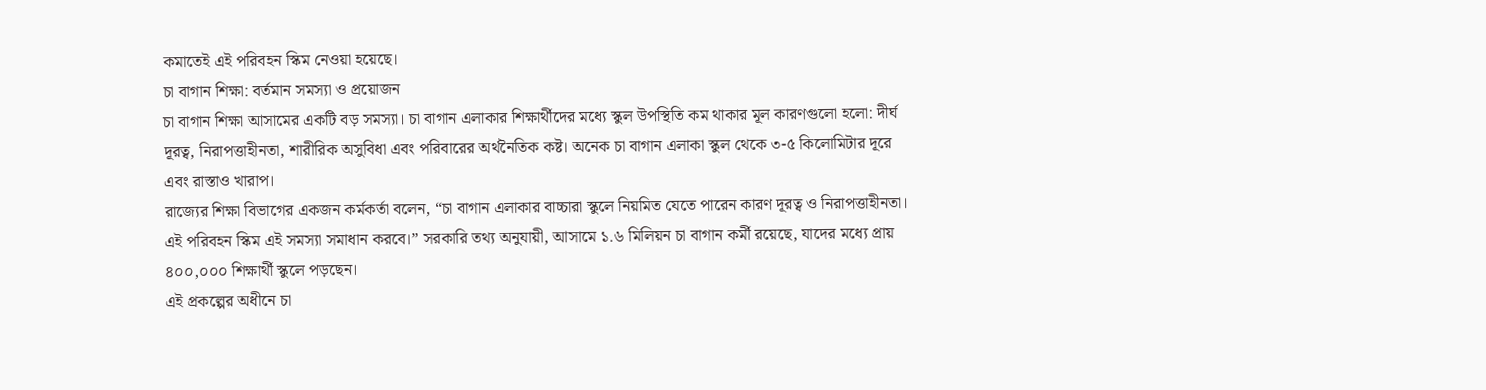কমাতেই এই পরিবহন স্কিম নেওয়া হয়েছে।
চা বাগান শিক্ষা: বর্তমান সমস্যা ও প্রয়োজন
চা বাগান শিক্ষা আসামের একটি বড় সমস্যা। চা বাগান এলাকার শিক্ষার্থীদের মধ্যে স্কুল উপস্থিতি কম থাকার মূল কারণগুলো হলো: দীর্ঘ দূরত্ব, নিরাপত্তাহীনতা, শারীরিক অসুবিধা এবং পরিবারের অর্থনৈতিক কষ্ট। অনেক চা বাগান এলাকা স্কুল থেকে ৩-৫ কিলোমিটার দূরে এবং রাস্তাও খারাপ।
রাজ্যের শিক্ষা বিভাগের একজন কর্মকর্তা বলেন, “চা বাগান এলাকার বাচ্চারা স্কুলে নিয়মিত যেতে পারেন কারণ দূরত্ব ও নিরাপত্তাহীনতা। এই পরিবহন স্কিম এই সমস্যা সমাধান করবে।” সরকারি তথ্য অনুযায়ী, আসামে ১.৬ মিলিয়ন চা বাগান কর্মী রয়েছে, যাদের মধ্যে প্রায় ৪০০,০০০ শিক্ষার্থী স্কুলে পড়ছেন।
এই প্রকল্পের অধীনে চা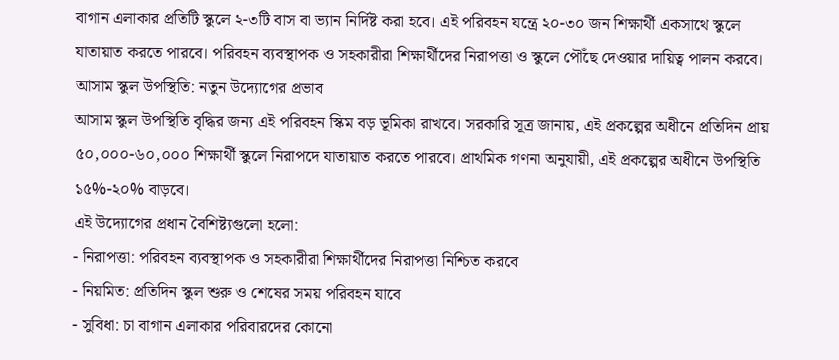বাগান এলাকার প্রতিটি স্কুলে ২-৩টি বাস বা ভ্যান নির্দিষ্ট করা হবে। এই পরিবহন যন্ত্রে ২০-৩০ জন শিক্ষার্থী একসাথে স্কুলে যাতায়াত করতে পারবে। পরিবহন ব্যবস্থাপক ও সহকারীরা শিক্ষার্থীদের নিরাপত্তা ও স্কুলে পৌঁছে দেওয়ার দায়িত্ব পালন করবে।
আসাম স্কুল উপস্থিতি: নতুন উদ্যোগের প্রভাব
আসাম স্কুল উপস্থিতি বৃদ্ধির জন্য এই পরিবহন স্কিম বড় ভূমিকা রাখবে। সরকারি সূত্র জানায়, এই প্রকল্পের অধীনে প্রতিদিন প্রায় ৫০,০০০-৬০,০০০ শিক্ষার্থী স্কুলে নিরাপদে যাতায়াত করতে পারবে। প্রাথমিক গণনা অনুযায়ী, এই প্রকল্পের অধীনে উপস্থিতি ১৫%-২০% বাড়বে।
এই উদ্যোগের প্রধান বৈশিষ্ট্যগুলো হলো:
- নিরাপত্তা: পরিবহন ব্যবস্থাপক ও সহকারীরা শিক্ষার্থীদের নিরাপত্তা নিশ্চিত করবে
- নিয়মিত: প্রতিদিন স্কুল শুরু ও শেষের সময় পরিবহন যাবে
- সুবিধা: চা বাগান এলাকার পরিবারদের কোনো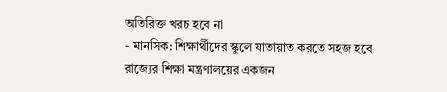অতিরিক্ত খরচ হবে না
- মানসিক: শিক্ষার্থীদের স্কুলে যাতায়াত করতে সহজ হবে
রাজ্যের শিক্ষা মন্ত্রণালয়ের একজন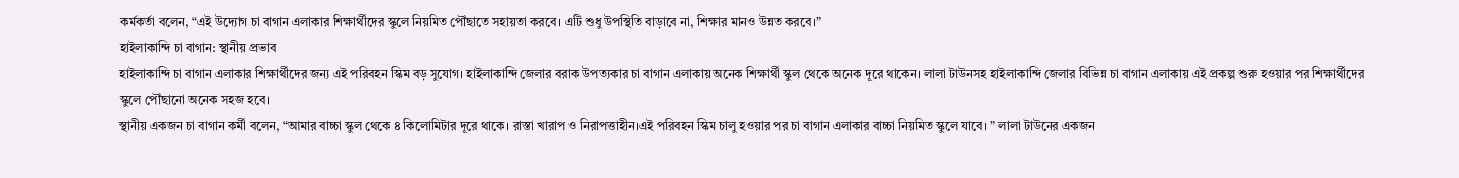কর্মকর্তা বলেন, “এই উদ্যোগ চা বাগান এলাকার শিক্ষার্থীদের স্কুলে নিয়মিত পৌঁছাতে সহায়তা করবে। এটি শুধু উপস্থিতি বাড়াবে না, শিক্ষার মানও উন্নত করবে।”
হাইলাকান্দি চা বাগান: স্থানীয় প্রভাব
হাইলাকান্দি চা বাগান এলাকার শিক্ষার্থীদের জন্য এই পরিবহন স্কিম বড় সুযোগ। হাইলাকান্দি জেলার বরাক উপত্যকার চা বাগান এলাকায় অনেক শিক্ষার্থী স্কুল থেকে অনেক দূরে থাকেন। লালা টাউনসহ হাইলাকান্দি জেলার বিভিন্ন চা বাগান এলাকায় এই প্রকল্প শুরু হওয়ার পর শিক্ষার্থীদের স্কুলে পৌঁছানো অনেক সহজ হবে।
স্থানীয় একজন চা বাগান কর্মী বলেন, “আমার বাচ্চা স্কুল থেকে ৪ কিলোমিটার দূরে থাকে। রাস্তা খারাপ ও নিরাপত্তাহীন।এই পরিবহন স্কিম চালু হওয়ার পর চা বাগান এলাকার বাচ্চা নিয়মিত স্কুলে যাবে। ” লালা টাউনের একজন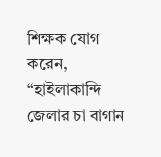শিক্ষক যোগ করেন, “হাইলাকান্দি জেলার চা বাগান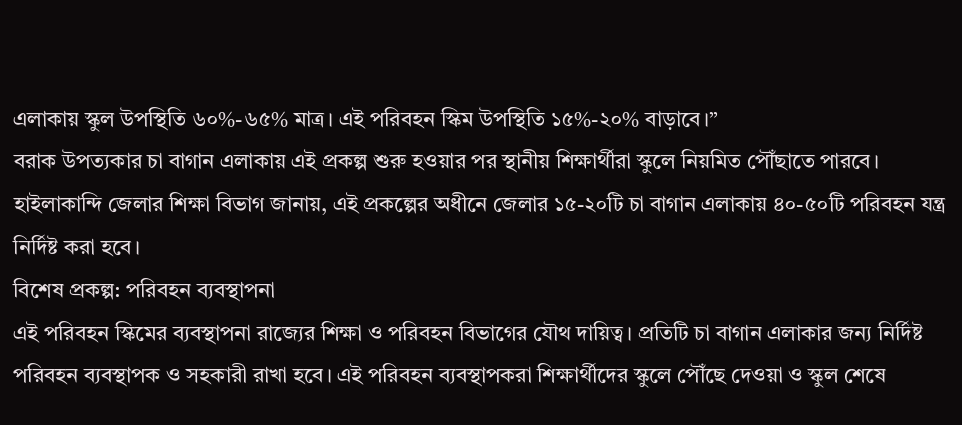এলাকায় স্কুল উপস্থিতি ৬০%-৬৫% মাত্র। এই পরিবহন স্কিম উপস্থিতি ১৫%-২০% বাড়াবে।”
বরাক উপত্যকার চা বাগান এলাকায় এই প্রকল্প শুরু হওয়ার পর স্থানীয় শিক্ষার্থীরা স্কুলে নিয়মিত পৌঁছাতে পারবে। হাইলাকান্দি জেলার শিক্ষা বিভাগ জানায়, এই প্রকল্পের অধীনে জেলার ১৫-২০টি চা বাগান এলাকায় ৪০-৫০টি পরিবহন যন্ত্র নির্দিষ্ট করা হবে।
বিশেষ প্রকল্প: পরিবহন ব্যবস্থাপনা
এই পরিবহন স্কিমের ব্যবস্থাপনা রাজ্যের শিক্ষা ও পরিবহন বিভাগের যৌথ দায়িত্ব। প্রতিটি চা বাগান এলাকার জন্য নির্দিষ্ট পরিবহন ব্যবস্থাপক ও সহকারী রাখা হবে। এই পরিবহন ব্যবস্থাপকরা শিক্ষার্থীদের স্কুলে পৌঁছে দেওয়া ও স্কুল শেষে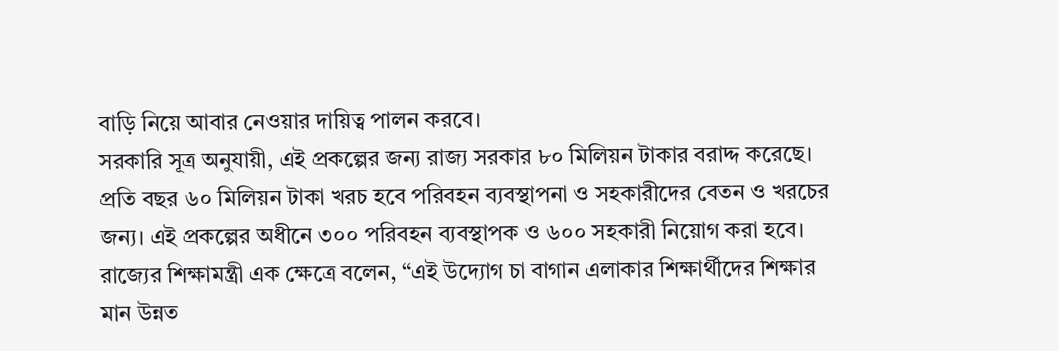বাড়ি নিয়ে আবার নেওয়ার দায়িত্ব পালন করবে।
সরকারি সূত্র অনুযায়ী, এই প্রকল্পের জন্য রাজ্য সরকার ৮০ মিলিয়ন টাকার বরাদ্দ করেছে। প্রতি বছর ৬০ মিলিয়ন টাকা খরচ হবে পরিবহন ব্যবস্থাপনা ও সহকারীদের বেতন ও খরচের জন্য। এই প্রকল্পের অধীনে ৩০০ পরিবহন ব্যবস্থাপক ও ৬০০ সহকারী নিয়োগ করা হবে।
রাজ্যের শিক্ষামন্ত্রী এক ক্ষেত্রে বলেন, “এই উদ্যোগ চা বাগান এলাকার শিক্ষার্থীদের শিক্ষার মান উন্নত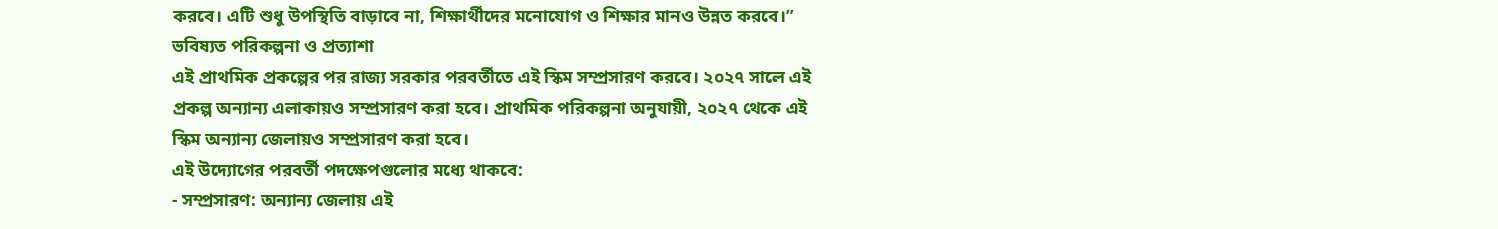করবে। এটি শুধু উপস্থিতি বাড়াবে না, শিক্ষার্থীদের মনোযোগ ও শিক্ষার মানও উন্নত করবে।”
ভবিষ্যত পরিকল্পনা ও প্রত্যাশা
এই প্রাথমিক প্রকল্পের পর রাজ্য সরকার পরবর্তীতে এই স্কিম সম্প্রসারণ করবে। ২০২৭ সালে এই প্রকল্প অন্যান্য এলাকায়ও সম্প্রসারণ করা হবে। প্রাথমিক পরিকল্পনা অনুযায়ী, ২০২৭ থেকে এই স্কিম অন্যান্য জেলায়ও সম্প্রসারণ করা হবে।
এই উদ্যোগের পরবর্তী পদক্ষেপগুলোর মধ্যে থাকবে:
- সম্প্রসারণ: অন্যান্য জেলায় এই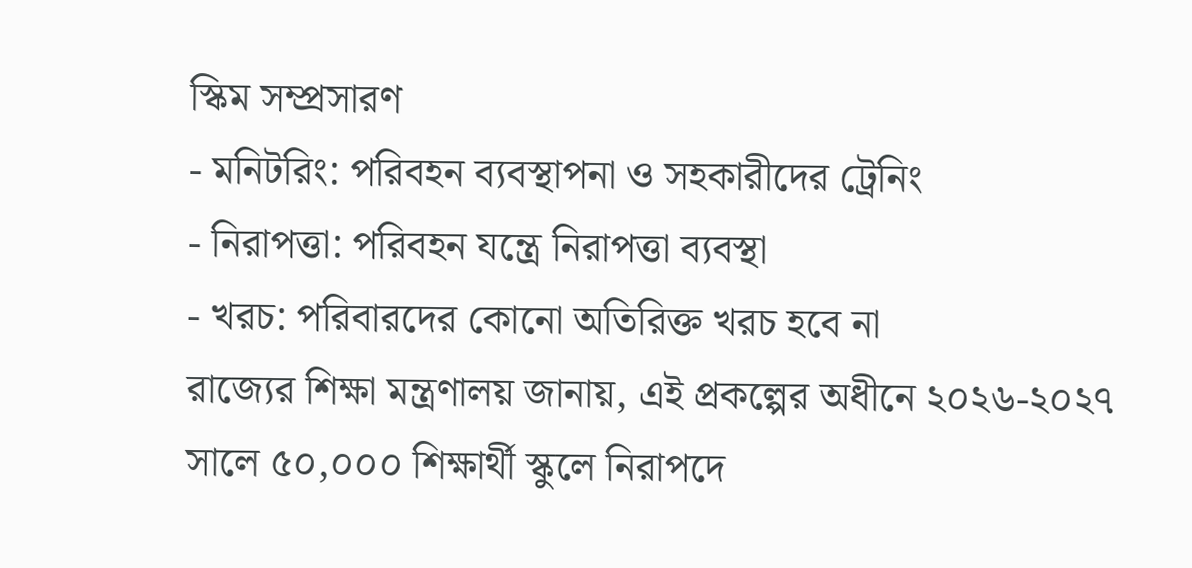স্কিম সম্প্রসারণ
- মনিটরিং: পরিবহন ব্যবস্থাপনা ও সহকারীদের ট্রেনিং
- নিরাপত্তা: পরিবহন যন্ত্রে নিরাপত্তা ব্যবস্থা
- খরচ: পরিবারদের কোনো অতিরিক্ত খরচ হবে না
রাজ্যের শিক্ষা মন্ত্রণালয় জানায়, এই প্রকল্পের অধীনে ২০২৬-২০২৭ সালে ৫০,০০০ শিক্ষার্থী স্কুলে নিরাপদে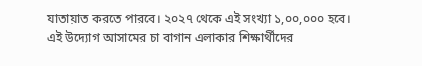যাতায়াত করতে পারবে। ২০২৭ থেকে এই সংখ্যা ১,০০,০০০ হবে।
এই উদ্যোগ আসামের চা বাগান এলাকার শিক্ষার্থীদের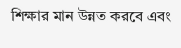শিক্ষার মান উন্নত করবে এবং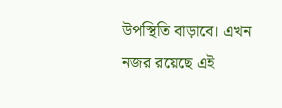উপস্থিতি বাড়াবে। এখন নজর রয়েছে এই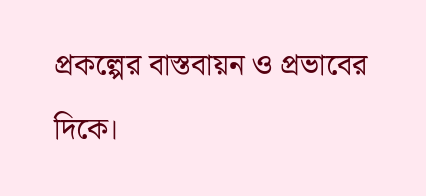প্রকল্পের বাস্তবায়ন ও প্রভাবের দিকে।